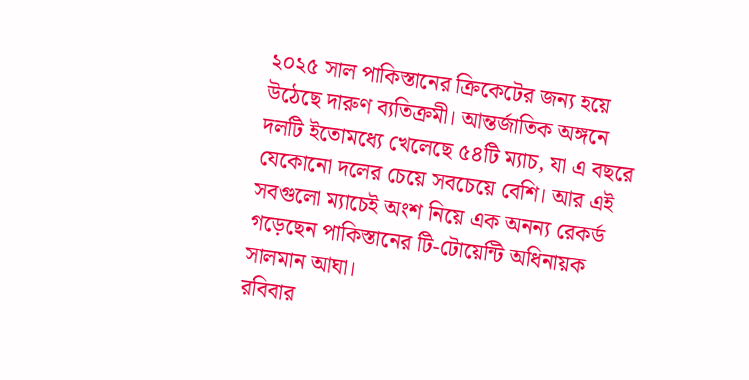২০২৫ সাল পাকিস্তানের ক্রিকেটের জন্য হয়ে উঠেছে দারুণ ব্যতিক্রমী। আন্তর্জাতিক অঙ্গনে দলটি ইতোমধ্যে খেলেছে ৫৪টি ম্যাচ, যা এ বছরে যেকোনো দলের চেয়ে সবচেয়ে বেশি। আর এই সবগুলো ম্যাচেই অংশ নিয়ে এক অনন্য রেকর্ড গড়েছেন পাকিস্তানের টি-টোয়েন্টি অধিনায়ক সালমান আঘা।
রবিবার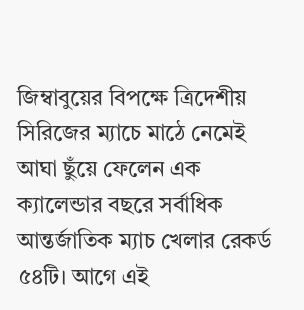জিম্বাবুয়ের বিপক্ষে ত্রিদেশীয় সিরিজের ম্যাচে মাঠে নেমেই আঘা ছুঁয়ে ফেলেন এক ক্যালেন্ডার বছরে সর্বাধিক আন্তর্জাতিক ম্যাচ খেলার রেকর্ড ৫৪টি। আগে এই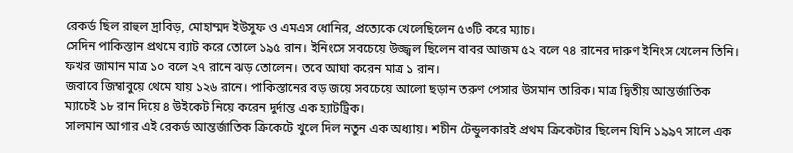রেকর্ড ছিল রাহুল দ্রাবিড়, মোহাম্মদ ইউসুফ ও এমএস ধোনির, প্রত্যেকে খেলেছিলেন ৫৩টি করে ম্যাচ।
সেদিন পাকিস্তান প্রথমে ব্যাট করে তোলে ১৯৫ রান। ইনিংসে সবচেয়ে উজ্জ্বল ছিলেন বাবর আজম ৫২ বলে ৭৪ রানের দারুণ ইনিংস খেলেন তিনি। ফখর জামান মাত্র ১০ বলে ২৭ রানে ঝড় তোলেন। তবে আঘা করেন মাত্র ১ রান।
জবাবে জিম্বাবুয়ে থেমে যায় ১২৬ রানে। পাকিস্তানের বড় জয়ে সবচেয়ে আলো ছড়ান তরুণ পেসার উসমান তারিক। মাত্র দ্বিতীয় আন্তর্জাতিক ম্যাচেই ১৮ রান দিয়ে ৪ উইকেট নিয়ে করেন দুর্দান্ত এক হ্যাটট্রিক।
সালমান আগার এই রেকর্ড আন্তর্জাতিক ক্রিকেটে খুলে দিল নতুন এক অধ্যায়। শচীন টেন্ডুলকারই প্রথম ক্রিকেটার ছিলেন যিনি ১৯৯৭ সালে এক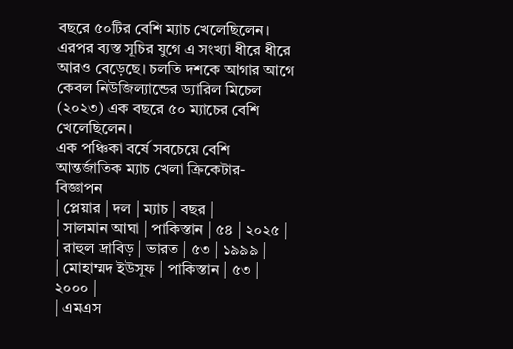বছরে ৫০টির বেশি ম্যাচ খেলেছিলেন। এরপর ব্যস্ত সূচির যুগে এ সংখ্যা ধীরে ধীরে আরও বেড়েছে। চলতি দশকে আগার আগে কেবল নিউজিল্যান্ডের ড্যারিল মিচেল (২০২৩) এক বছরে ৫০ ম্যাচের বেশি খেলেছিলেন।
এক পঞ্চিকা বর্ষে সবচেয়ে বেশি আন্তর্জাতিক ম্যাচ খেলা ক্রিকেটার-
বিজ্ঞাপন
| প্লেয়ার | দল | ম্যাচ | বছর |
| সালমান আঘা | পাকিস্তান | ৫৪ | ২০২৫ |
| রাহুল দ্রাবিড় | ভারত | ৫৩ | ১৯৯৯ |
| মোহাম্মদ ইউসূফ | পাকিস্তান | ৫৩ | ২০০০ |
| এমএস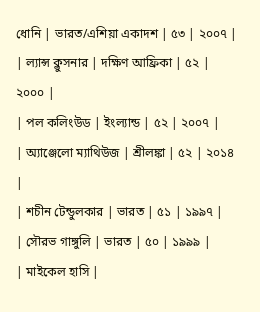ধোনি | ভারত/এশিয়া একাদশ | ৫৩ | ২০০৭ |
| ল্যান্স ক্লুসনার | দক্ষিণ আফ্রিকা | ৫২ | ২০০০ |
| পল কলিংউড | ইংল্যান্ড | ৫২ | ২০০৭ |
| অ্যাঞ্জেলো ম্যাথিউজ | শ্রীলঙ্কা | ৫২ | ২০১৪ |
| শচীন টেন্ডুলকার | ভারত | ৫১ | ১৯৯৭ |
| সৌরভ গাঙ্গুলি | ভারত | ৫০ | ১৯৯৯ |
| মাইকেল হাসি |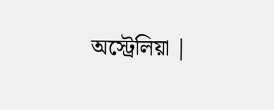অস্ট্রেলিয়া |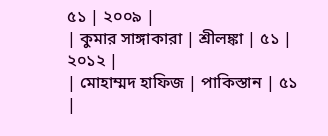৫১ | ২০০৯ |
| কুমার সাঙ্গাকারা | শ্রীলঙ্কা | ৫১ | ২০১২ |
| মোহাম্মদ হাফিজ | পাকিস্তান | ৫১ |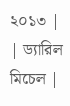২০১৩ |
| ড্যারিল মিচেল |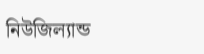নিউজিল্যান্ড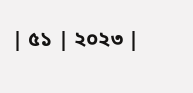| ৫১ | ২০২৩ |